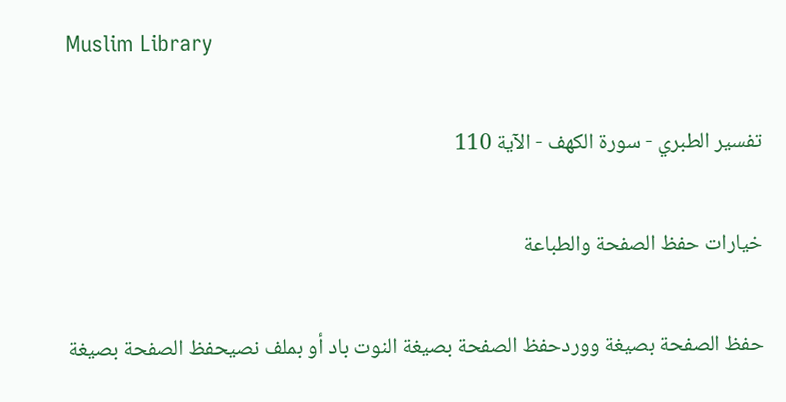Muslim Library

تفسير الطبري - سورة الكهف - الآية 110

خيارات حفظ الصفحة والطباعة

حفظ الصفحة بصيغة ووردحفظ الصفحة بصيغة النوت باد أو بملف نصيحفظ الصفحة بصيغة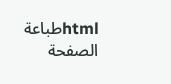htmlطباعة الصفحة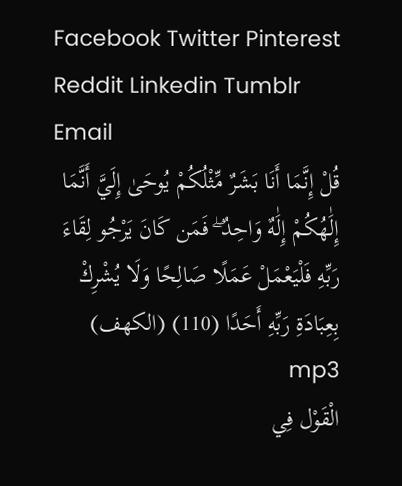Facebook Twitter Pinterest Reddit Linkedin Tumblr Email
قُلْ إِنَّمَا أَنَا بَشَرٌ مِّثْلُكُمْ يُوحَىٰ إِلَيَّ أَنَّمَا إِلَٰهُكُمْ إِلَٰهٌ وَاحِدٌ ۖ فَمَن كَانَ يَرْجُو لِقَاءَ رَبِّهِ فَلْيَعْمَلْ عَمَلًا صَالِحًا وَلَا يُشْرِكْ بِعِبَادَةِ رَبِّهِ أَحَدًا (110) (الكهف) mp3
الْقَوْل فِي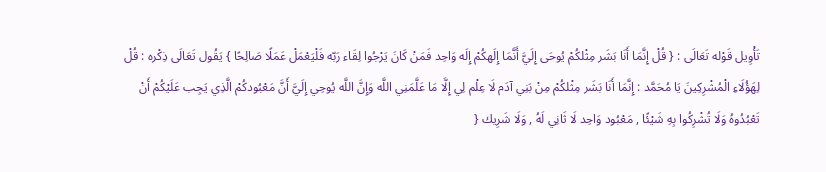تَأْوِيل قَوْله تَعَالَى : { قُلْ إِنَّمَا أَنَا بَشَر مِثْلكُمْ يُوحَى إِلَيَّ أَنَّمَا إِلَهكُمْ إِلَه وَاحِد فَمَنْ كَانَ يَرْجُوا لِقَاء رَبّه فَلْيَعْمَلْ عَمَلًا صَالِحًا } يَقُول تَعَالَى ذِكْره : قُلْ لِهَؤُلَاءِ الْمُشْرِكِينَ يَا مُحَمَّد : إِنَّمَا أَنَا بَشَر مِثْلكُمْ مِنْ بَنِي آدَم لَا عِلْم لِي إِلَّا مَا عَلَّمَنِي اللَّه وَإِنَّ اللَّه يُوحِي إِلَيَّ أَنَّ مَعْبُودكُمْ الَّذِي يَجِب عَلَيْكُمْ أَنْ تَعْبُدُوهُ وَلَا تُشْرِكُوا بِهِ شَيْئًا , مَعْبُود وَاحِد لَا ثَانِي لَهُ , وَلَا شَرِيك {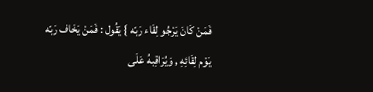فَمَنْ كَانَ يَرْجُو لِقَاء رَبّه } يَقُول : فَمَنْ يَخَاف رَبّه يَوْم لِقَائِهِ , وَيُرَاقِبهُ عَلَى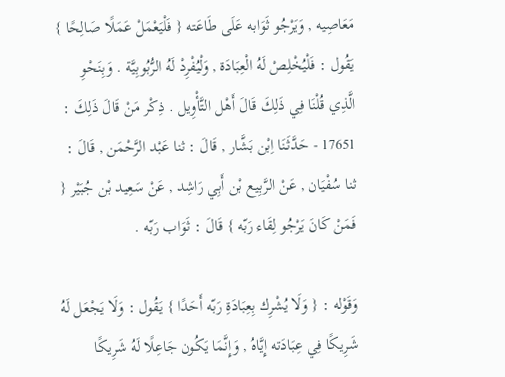مَعَاصِيه , وَيَرْجُو ثَوَابه عَلَى طَاعَته { فَلْيَعْمَلْ عَمَلًا صَالِحًا } يَقُول : فَلْيُخْلِصْ لَهُ الْعِبَادَة , وَلْيُفْرِدْ لَهُ الرُّبُوبِيَّة . وَبِنَحْوِ الَّذِي قُلْنَا فِي ذَلِكَ قَالَ أَهْل التَّأْوِيل . ذِكْر مَنْ قَالَ ذَلِكَ : 17651 - حَدَّثَنَا اِبْن بَشَّار , قَالَ : ثنا عَبْد الرَّحْمَن , قَالَ : ثنا سُفْيَان , عَنْ الرَّبِيع بْن أَبِي رَاشِد , عَنْ سَعِيد بْن جُبَيْر { فَمَنْ كَانَ يَرْجُو لِقَاء رَبّه } قَالَ : ثَوَاب رَبّه .

وَقَوْله : { وَلَا يُشْرِك بِعِبَادَةِ رَبّه أَحَدًا } يَقُول : وَلَا يَجْعَل لَهُ شَرِيكًا فِي عِبَادَته إِيَّاهُ , وَإِنَّمَا يَكُون جَاعِلًا لَهُ شَرِيكًا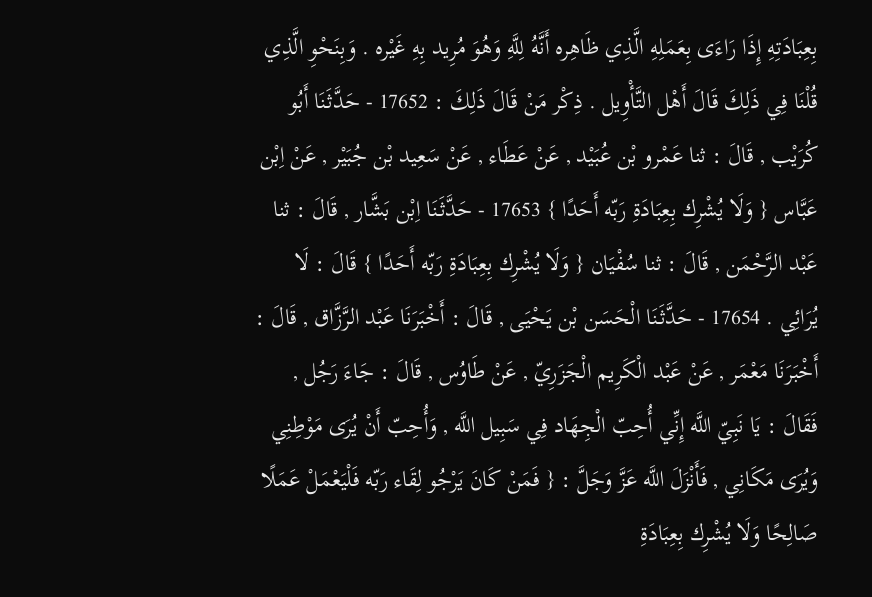بِعِبَادَتِهِ إِذَا رَاءَى بِعَمَلِهِ الَّذِي ظَاهِره أَنَّهُ لِلَّهِ وَهُوَ مُرِيد بِهِ غَيْره . وَبِنَحْوِ الَّذِي قُلْنَا فِي ذَلِكَ قَالَ أَهْل التَّأْوِيل . ذِكْر مَنْ قَالَ ذَلِكَ : 17652 - حَدَّثَنَا أَبُو كُرَيْب , قَالَ : ثنا عَمْرو بْن عُبَيْد , عَنْ عَطَاء , عَنْ سَعِيد بْن جُبَيْر , عَنْ اِبْن عَبَّاس { وَلَا يُشْرِك بِعِبَادَةِ رَبّه أَحَدًا } 17653 - حَدَّثَنَا اِبْن بَشَّار , قَالَ : ثنا عَبْد الرَّحْمَن , قَالَ : ثنا سُفْيَان { وَلَا يُشْرِك بِعِبَادَةِ رَبّه أَحَدًا } قَالَ : لَا يُرَائِي . 17654 - حَدَّثَنَا الْحَسَن بْن يَحْيَى , قَالَ : أَخْبَرَنَا عَبْد الرَّزَّاق , قَالَ : أَخْبَرَنَا مَعْمَر , عَنْ عَبْد الْكَرِيم الْجَزَرِيّ , عَنْ طَاوُس , قَالَ : جَاءَ رَجُل , فَقَالَ : يَا نَبِيّ اللَّه إِنِّي أُحِبّ الْجِهَاد فِي سَبِيل اللَّه , وَأُحِبّ أَنْ يُرَى مَوْطِنِي وَيُرَى مَكَانِي , فَأَنْزَلَ اللَّه عَزَّ وَجَلَّ : { فَمَنْ كَانَ يَرْجُو لِقَاء رَبّه فَلْيَعْمَلْ عَمَلًا صَالِحًا وَلَا يُشْرِك بِعِبَادَةِ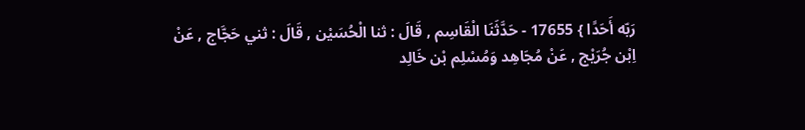رَبّه أَحَدًا } 17655 - حَدَّثَنَا الْقَاسِم , قَالَ : ثنا الْحُسَيْن , قَالَ : ثني حَجَّاج , عَنْ اِبْن جُرَيْج , عَنْ مُجَاهِد وَمُسْلِم بْن خَالِد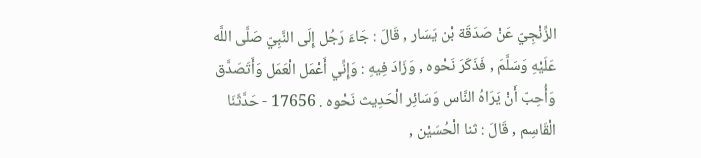الزِّنْجِيّ عَنْ صَدَقَة بْن يَسَار , قَالَ : جَاءَ رَجُل إِلَى النَّبِيّ صَلَّى اللَّه عَلَيْهِ وَسَلَّمَ , فَذَكَرَ نَحْوه , وَزَادَ فِيهِ : وَإِنِّي أَعْمَل الْعَمَل وَأَتَصَدَّق وَأُحِبّ أَنْ يَرَاهُ النَّاس وَسَائِر الْحَدِيث نَحْوه . 17656 - حَدَّثَنَا الْقَاسِم , قَالَ : ثنا الْحُسَيْن ,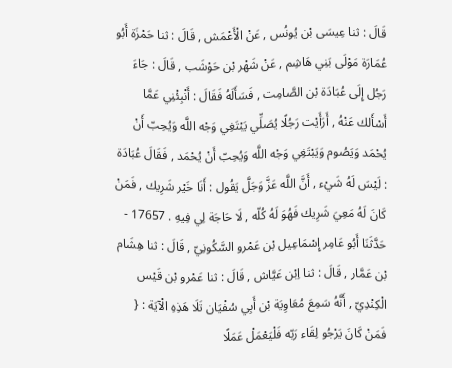قَالَ : ثنا عِيسَى بْن يُونُس , عَنْ الْأَعْمَش , قَالَ : ثنا حَمْزَة أَبُو عُمَارَة مَوْلَى بَنِي هَاشِم , عَنْ شَهْر بْن حَوْشَب , قَالَ : جَاءَ رَجُل إِلَى عُبَادَة بْن الصَّامِت , فَسَأَلَهُ فَقَالَ : أَنْبِئْنِي عَمَّا أَسْأَلك عَنْهُ , أَرَأَيْت رَجُلًا يُصَلِّي يَبْتَغِي وَجْه اللَّه وَيُحِبّ أَنْ يُحْمَد وَيَصُوم وَيَبْتَغِي وَجْه اللَّه وَيُحِبّ أَنْ يُحْمَد , فَقَالَ عُبَادَة : لَيْسَ لَهُ شَيْء , أَنَّ اللَّه عَزَّ وَجَلَّ يَقُول : أَنَا خَيْر شَرِيك , فَمَنْ كَانَ لَهُ مَعِيَ شَرِيك فَهُوَ لَهُ كُلّه , لَا حَاجَة لِي فِيهِ . 17657 - حَدَّثَنَا أَبُو عَامِر إِسْمَاعِيل بْن عَمْرو السَّكُونِيّ , قَالَ : ثنا هِشَام بْن عَمَّار , قَالَ : ثنا اِبْن عَيَّاش , قَالَ : ثنا عَمْرو بْن قَيْس الْكِنْدِيّ , أَنَّهُ سَمِعَ مُعَاوِيَة بْن أَبِي سُفْيَان تَلَا هَذِهِ الْآيَة : { فَمَنْ كَانَ يَرْجُو لِقَاء رَبّه فَلْيَعْمَلْ عَمَلًا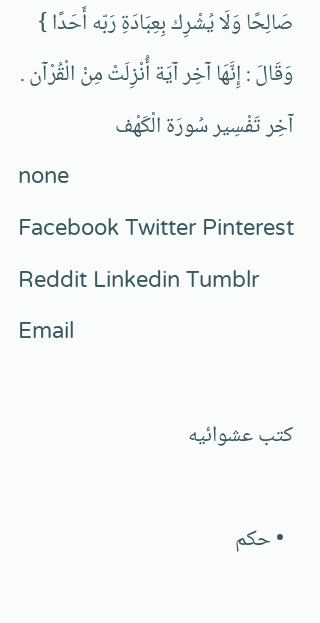صَالِحًا وَلَا يُشْرِك بِعِبَادَةِ رَبّه أَحَدًا } وَقَالَ : إِنَّهَا آخِر آيَة أُنْزِلَتْ مِنْ الْقُرْآن . آخِر تَفْسِير سُورَة الْكَهْف
none
Facebook Twitter Pinterest Reddit Linkedin Tumblr Email

كتب عشوائيه

  • حكم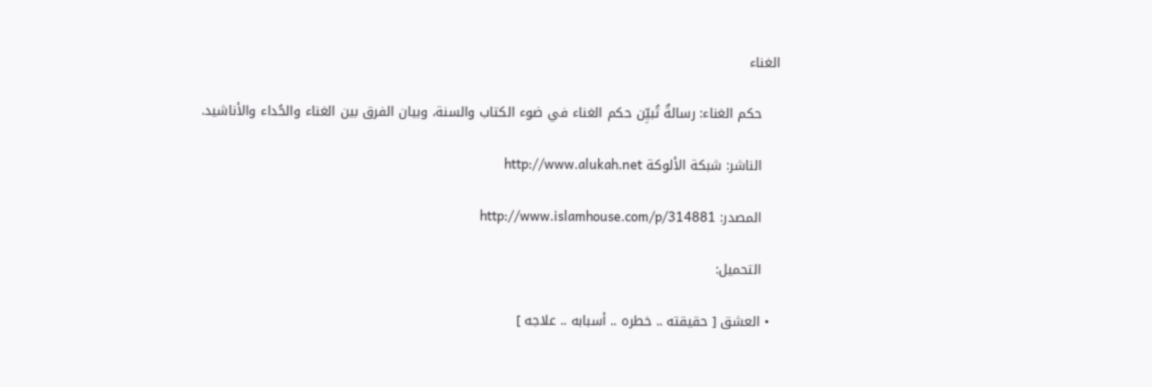الغناء

    حكم الغناء: رسالةٌ تُبيِّن حكم الغناء في ضوء الكتاب والسنة، وبيان الفرق بين الغناء والحُداء والأناشيد.

    الناشر: شبكة الألوكة http://www.alukah.net

    المصدر: http://www.islamhouse.com/p/314881

    التحميل:

  • العشق [ حقيقته .. خطره .. أسبابه .. علاجه ]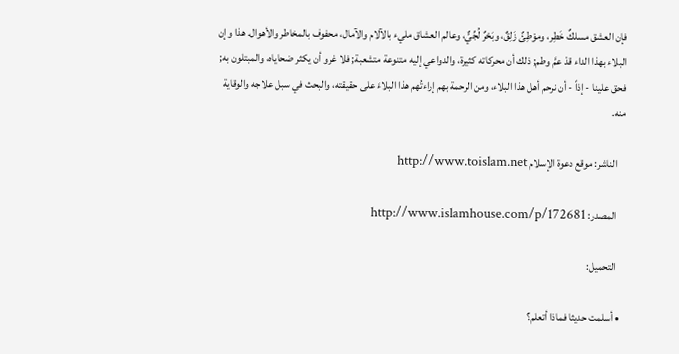فإن العشق مسلكٌ خَطِر، وموْطِئٌ زَلِقٌ، وبَحْرٌ لُجِّيٌّ، وعالم العشاق مليء بالآلام والآمال، محفوف بالمخاطر والأهوال. هذا وإن البلاء بهذا الداء قدْ عمَّ وطم; ذلك أن محركاته كثيرة، والدواعي إليه متنوعة متشعبة; فلا غرو أن يكثر ضحاياه، والمبتلون به; فحق علينا - إذاً - أن نرحم أهل هذا البلاء، ومن الرحمة بهم إراءتُهم هذا البلاءَ على حقيقته، والبحث في سبل علاجه والوقاية منه.

    الناشر: موقع دعوة الإسلام http://www.toislam.net

    المصدر: http://www.islamhouse.com/p/172681

    التحميل:

  • أسلمت حديثا فماذا أتعلم؟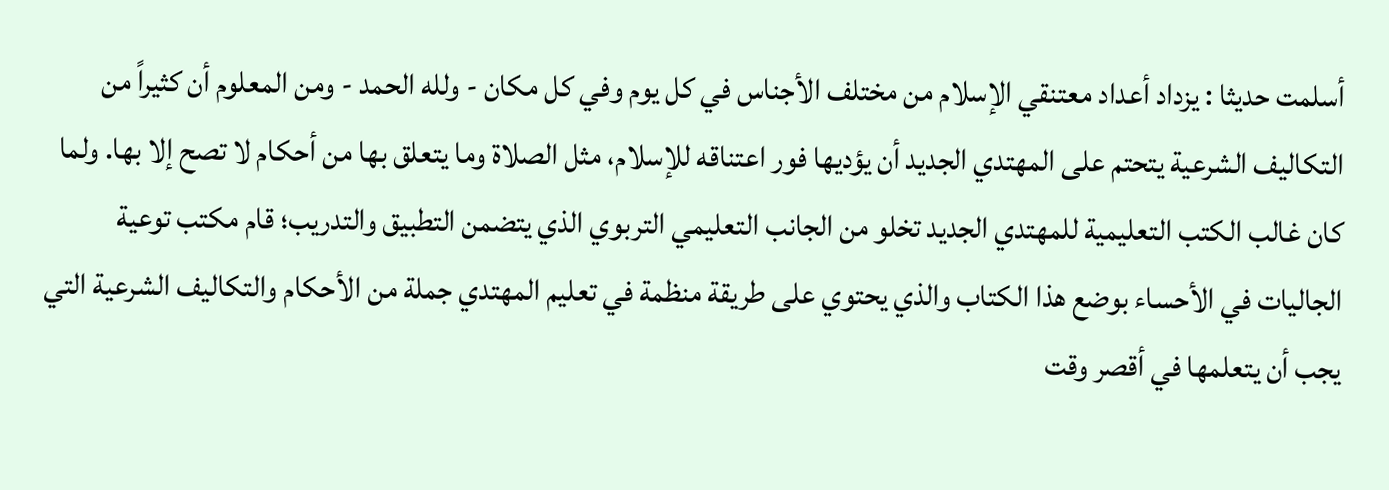أسلمت حديثا : يزداد أعداد معتنقي الإسلام من مختلف الأجناس في كل يوم وفي كل مكان - ولله الحمد - ومن المعلوم أن كثيراً من التكاليف الشرعية يتحتم على المهتدي الجديد أن يؤديها فور اعتناقه للإسلام، مثل الصلاة وما يتعلق بها من أحكام لا تصح إلا بها. ولما كان غالب الكتب التعليمية للمهتدي الجديد تخلو من الجانب التعليمي التربوي الذي يتضمن التطبيق والتدريب؛ قام مكتب توعية الجاليات في الأحساء بوضع هذا الكتاب والذي يحتوي على طريقة منظمة في تعليم المهتدي جملة من الأحكام والتكاليف الشرعية التي يجب أن يتعلمها في أقصر وقت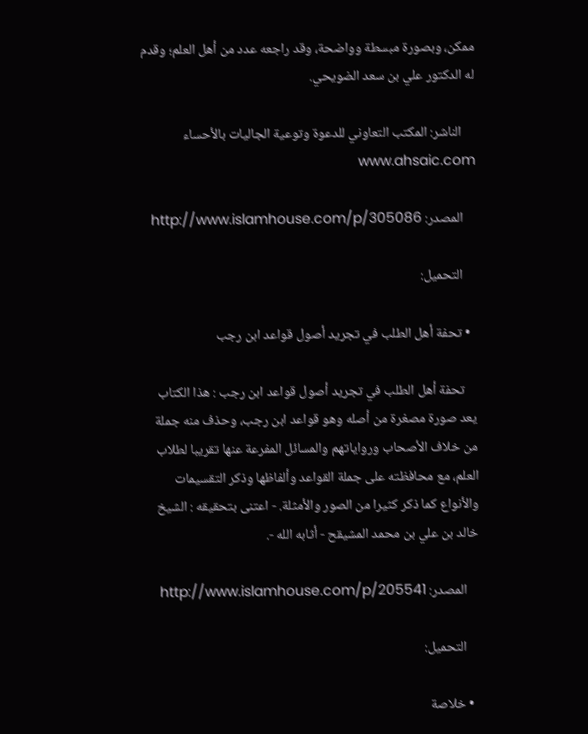ممكن، وبصورة مبسطة وواضحة، وقد راجعه عدد من أهل العلم؛ وقدم له الدكتور علي بن سعد الضويحي.

    الناشر: المكتب التعاوني للدعوة وتوعية الجاليات بالأحساء www.ahsaic.com

    المصدر: http://www.islamhouse.com/p/305086

    التحميل:

  • تحفة أهل الطلب في تجريد أصول قواعد ابن رجب

    تحفة أهل الطلب في تجريد أصول قواعد ابن رجب : هذا الكتاب يعد صورة مصغرة من أصله وهو قواعد ابن رجب، وحذف منه جملة من خلاف الأصحاب ورواياتهم والمسائل المفرعة عنها تقريبا لطلاب العلم، مع محافظته على جملة القواعد وألفاظها وذكر التقسيمات والأنواع كما ذكر كثيرا من الصور والأمثلة. - اعتنى بتحقيقه : الشيخ خالد بن علي بن محمد المشيقح - أثابه الله -.

    المصدر: http://www.islamhouse.com/p/205541

    التحميل:

  • خلاصة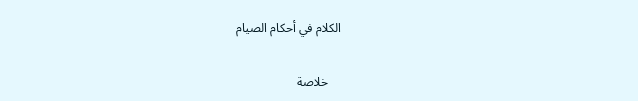الكلام في أحكام الصيام

    خلاصة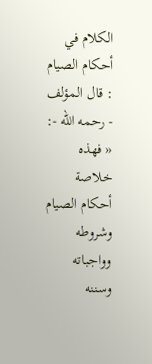الكلام في أحكام الصيام : قال المؤلف - رحمه الله -: « فهذه خلاصة أحكام الصيام وشروطه وواجباته وسننه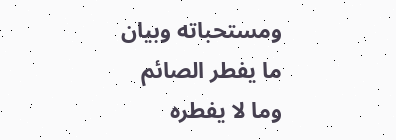ومستحباته وبيان ما يفطر الصائم وما لا يفطره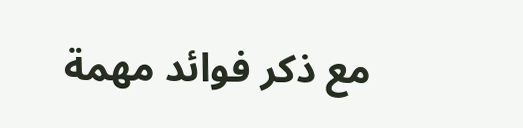مع ذكر فوائد مهمة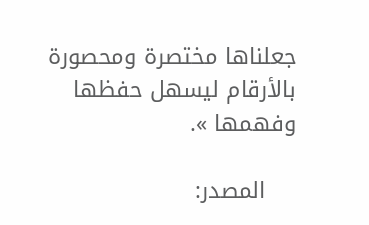جعلناها مختصرة ومحصورة بالأرقام ليسهل حفظها وفهمها ».

    المصدر: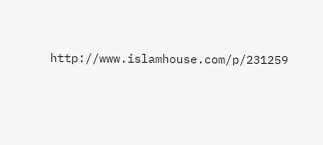http://www.islamhouse.com/p/231259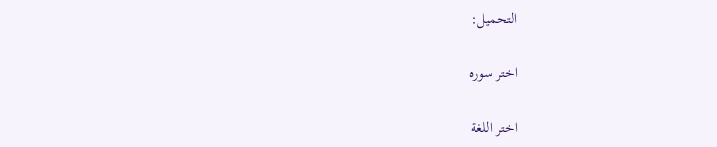التحميل:

اختر سوره

اختر اللغة